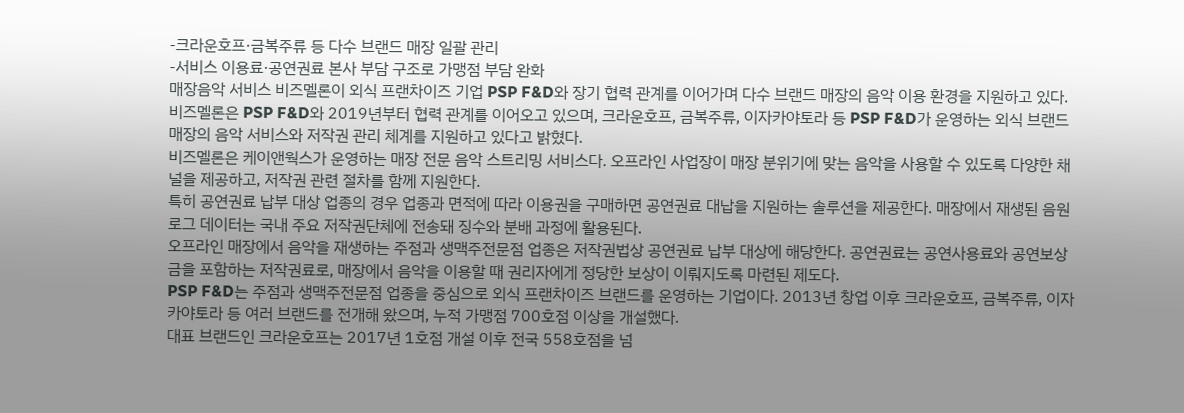-크라운호프·금복주류 등 다수 브랜드 매장 일괄 관리
-서비스 이용료·공연권료 본사 부담 구조로 가맹점 부담 완화
매장음악 서비스 비즈멜론이 외식 프랜차이즈 기업 PSP F&D와 장기 협력 관계를 이어가며 다수 브랜드 매장의 음악 이용 환경을 지원하고 있다.
비즈멜론은 PSP F&D와 2019년부터 협력 관계를 이어오고 있으며, 크라운호프, 금복주류, 이자카야토라 등 PSP F&D가 운영하는 외식 브랜드 매장의 음악 서비스와 저작권 관리 체계를 지원하고 있다고 밝혔다.
비즈멜론은 케이앤웍스가 운영하는 매장 전문 음악 스트리밍 서비스다. 오프라인 사업장이 매장 분위기에 맞는 음악을 사용할 수 있도록 다양한 채널을 제공하고, 저작권 관련 절차를 함께 지원한다.
특히 공연권료 납부 대상 업종의 경우 업종과 면적에 따라 이용권을 구매하면 공연권료 대납을 지원하는 솔루션을 제공한다. 매장에서 재생된 음원 로그 데이터는 국내 주요 저작권단체에 전송돼 징수와 분배 과정에 활용된다.
오프라인 매장에서 음악을 재생하는 주점과 생맥주전문점 업종은 저작권법상 공연권료 납부 대상에 해당한다. 공연권료는 공연사용료와 공연보상금을 포함하는 저작권료로, 매장에서 음악을 이용할 때 권리자에게 정당한 보상이 이뤄지도록 마련된 제도다.
PSP F&D는 주점과 생맥주전문점 업종을 중심으로 외식 프랜차이즈 브랜드를 운영하는 기업이다. 2013년 창업 이후 크라운호프, 금복주류, 이자카야토라 등 여러 브랜드를 전개해 왔으며, 누적 가맹점 700호점 이상을 개설했다.
대표 브랜드인 크라운호프는 2017년 1호점 개설 이후 전국 558호점을 넘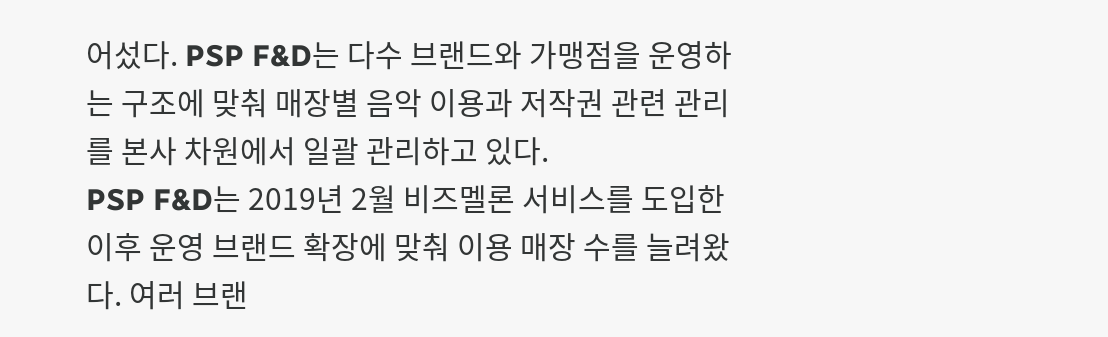어섰다. PSP F&D는 다수 브랜드와 가맹점을 운영하는 구조에 맞춰 매장별 음악 이용과 저작권 관련 관리를 본사 차원에서 일괄 관리하고 있다.
PSP F&D는 2019년 2월 비즈멜론 서비스를 도입한 이후 운영 브랜드 확장에 맞춰 이용 매장 수를 늘려왔다. 여러 브랜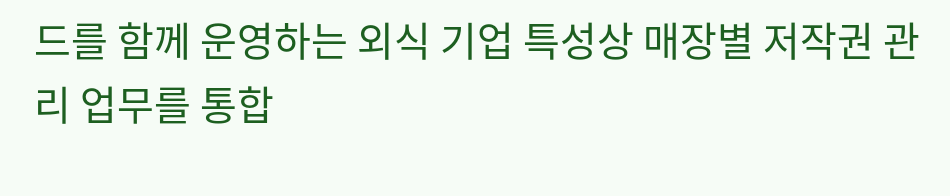드를 함께 운영하는 외식 기업 특성상 매장별 저작권 관리 업무를 통합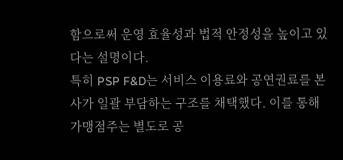함으로써 운영 효율성과 법적 안정성을 높이고 있다는 설명이다.
특히 PSP F&D는 서비스 이용료와 공연권료를 본사가 일괄 부담하는 구조를 채택했다. 이를 통해 가맹점주는 별도로 공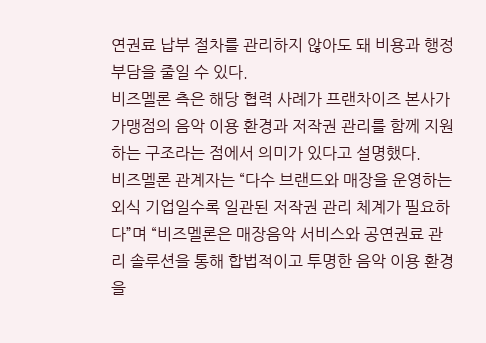연권료 납부 절차를 관리하지 않아도 돼 비용과 행정 부담을 줄일 수 있다.
비즈멜론 측은 해당 협력 사례가 프랜차이즈 본사가 가맹점의 음악 이용 환경과 저작권 관리를 함께 지원하는 구조라는 점에서 의미가 있다고 설명했다.
비즈멜론 관계자는 “다수 브랜드와 매장을 운영하는 외식 기업일수록 일관된 저작권 관리 체계가 필요하다”며 “비즈멜론은 매장음악 서비스와 공연권료 관리 솔루션을 통해 합법적이고 투명한 음악 이용 환경을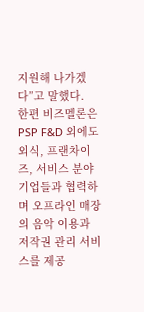지원해 나가겠다”고 말했다.
한편 비즈멜론은 PSP F&D 외에도 외식, 프랜차이즈, 서비스 분야 기업들과 협력하며 오프라인 매장의 음악 이용과 저작권 관리 서비스를 제공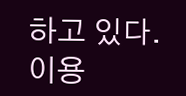하고 있다.
이용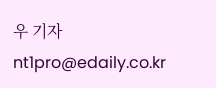우 기자 nt1pro@edaily.co.kr